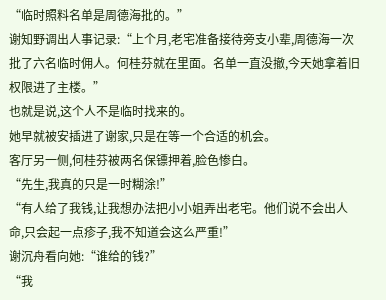“临时照料名单是周德海批的。”
谢知野调出人事记录:“上个月,老宅准备接待旁支小辈,周德海一次批了六名临时佣人。何桂芬就在里面。名单一直没撤,今天她拿着旧权限进了主楼。”
也就是说,这个人不是临时找来的。
她早就被安插进了谢家,只是在等一个合适的机会。
客厅另一侧,何桂芬被两名保镖押着,脸色惨白。
“先生,我真的只是一时糊涂!”
“有人给了我钱,让我想办法把小小姐弄出老宅。他们说不会出人命,只会起一点疹子,我不知道会这么严重!”
谢沉舟看向她:“谁给的钱?”
“我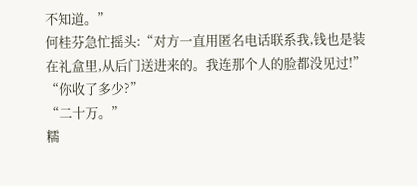不知道。”
何桂芬急忙摇头:“对方一直用匿名电话联系我,钱也是装在礼盒里,从后门送进来的。我连那个人的脸都没见过!”
“你收了多少?”
“二十万。”
糯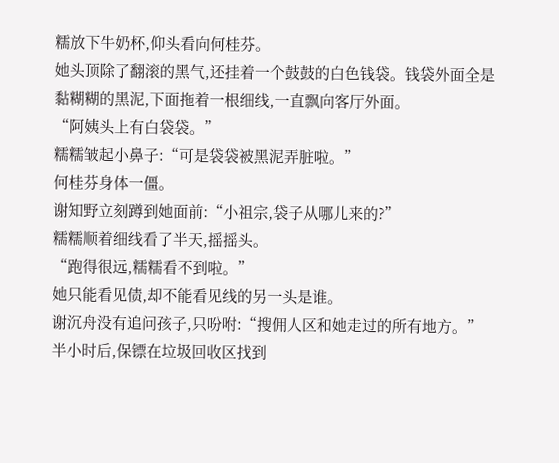糯放下牛奶杯,仰头看向何桂芬。
她头顶除了翻滚的黑气,还挂着一个鼓鼓的白色钱袋。钱袋外面全是黏糊糊的黑泥,下面拖着一根细线,一直飘向客厅外面。
“阿姨头上有白袋袋。”
糯糯皱起小鼻子:“可是袋袋被黑泥弄脏啦。”
何桂芬身体一僵。
谢知野立刻蹲到她面前:“小祖宗,袋子从哪儿来的?”
糯糯顺着细线看了半天,摇摇头。
“跑得很远,糯糯看不到啦。”
她只能看见债,却不能看见线的另一头是谁。
谢沉舟没有追问孩子,只吩咐:“搜佣人区和她走过的所有地方。”
半小时后,保镖在垃圾回收区找到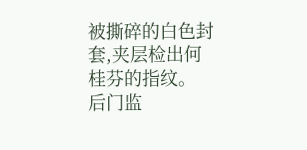被撕碎的白色封套,夹层检出何桂芬的指纹。
后门监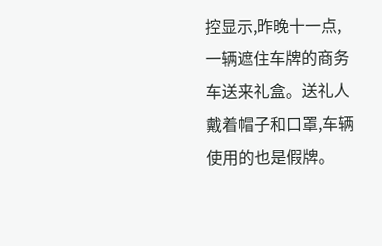控显示,昨晚十一点,一辆遮住车牌的商务车送来礼盒。送礼人戴着帽子和口罩,车辆使用的也是假牌。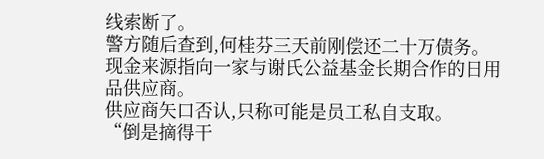线索断了。
警方随后查到,何桂芬三天前刚偿还二十万债务。现金来源指向一家与谢氏公益基金长期合作的日用品供应商。
供应商矢口否认,只称可能是员工私自支取。
“倒是摘得干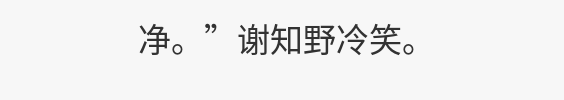净。”谢知野冷笑。